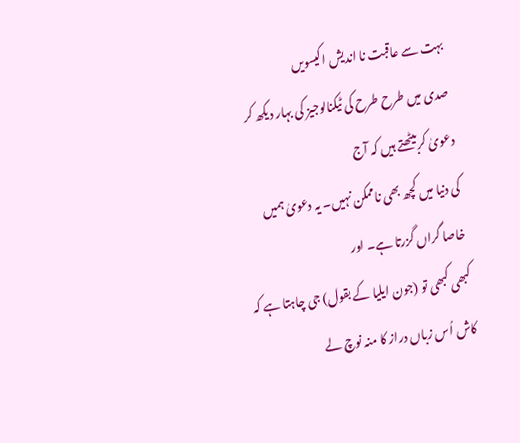بہت سے عاقبت نا اندیش اکیسویں
صدی میں طرح طرح کی ٹیکنالوجیز کی بہار دیکھ کر دعویٰ کربیٹھتے ہیں کہ آج
کی دنیا میں کچھ بھی ناممکن نہیں۔ یہ دعویٰ ہمیں خاصا گراں گزرتا ہے۔ اور
کبھی کبھی تو (جون ایلیا کے بقول) جی چاہتا ہے کہ
کاش اُس زباں دراز کا منہ نوچ لے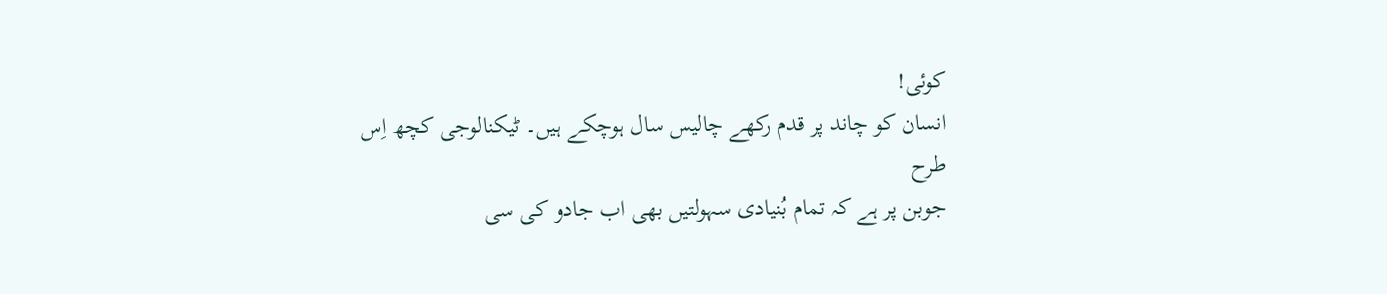کوئی!
انسان کو چاند پر قدم رکھے چالیس سال ہوچکے ہیں۔ ٹیکنالوجی کچھ اِس طرح
جوبن پر ہے کہ تمام بُنیادی سہولتیں بھی اب جادو کی سی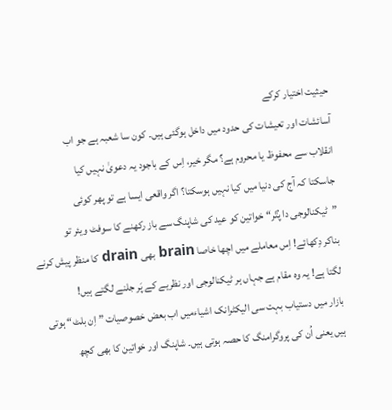حیثیت اختیار کرکے
آسائشات اور تعیشات کی حدود میں داخل ہوگئی ہیں۔ کون سا شعبہ ہے جو اب
انقلاب سے محفوظ یا محروم ہے؟ مگر خیر، اِس کے باجود یہ دعویٰ نہیں کیا
جاسکتا کہ آج کی دنیا میں کیا نہیں ہوسکتا؟ اگر واقعی ایسا ہے تو پھر کوئی
”ٹیکنالوجی دا پُتّر“ خواتین کو عید کی شاپنگ سے باز رکھنے کا سوفٹ ویئر تو
بناکر دِکھائے! اِس معاملے میں اچھا خاصا brain بھی drain کا منظر پیش کرنے
لگتا ہے! یہ وہ مقام ہے جہاں ہر ٹیکنالوجی اور نظریے کے پَر جلنے لگتے ہیں!
بازار میں دستیاب بہت سی الیکٹرانک اشیاءمیں اب بعض خصوصیات ”اِن بلٹ“ ہوتی
ہیں یعنی اُن کی پروگرامنگ کا حصہ ہوتی ہیں۔ شاپنگ اور خواتین کا بھی کچھ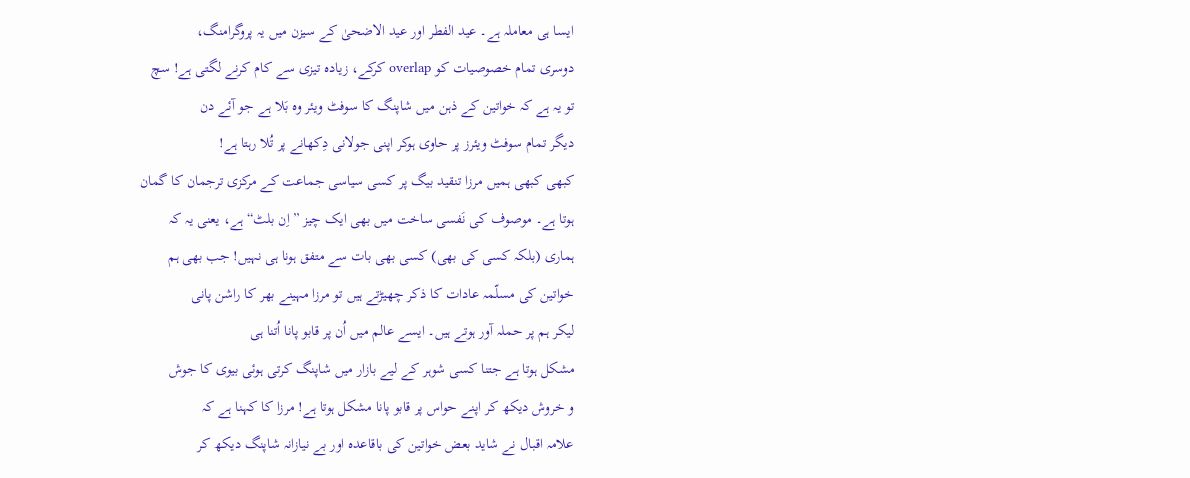ایسا ہی معاملہ ہے۔ عید الفطر اور عید الاضحیٰ کے سیزن میں یہ پروگرامنگ،
دوسری تمام خصوصیات کو overlap کرکے، زیادہ تیزی سے کام کرنے لگتی ہے! سچ
تو یہ ہے کہ خواتین کے ذہن میں شاپنگ کا سوفٹ ویئر وہ بَلا ہے جو آئے دن
دیگر تمام سوفٹ ویئرز پر حاوی ہوکر اپنی جولانی دِکھانے پر تُلا رہتا ہے!
کبھی کبھی ہمیں مرزا تنقید بیگ پر کسی سیاسی جماعت کے مرکزی ترجمان کا گمان
ہوتا ہے۔ موصوف کی نَفسی ساخت میں بھی ایک چیز ”اِن بلٹ“ ہے، یعنی یہ کہ
ہماری (بلکہ کسی کی بھی) کسی بھی بات سے متفق ہونا ہی نہیں! جب بھی ہم
خواتین کی مسلّمہ عادات کا ذکر چھیڑتے ہیں تو مرزا مہینے بھر کا راشن پانی
لیکر ہم پر حملہ آور ہوتے ہیں۔ ایسے عالم میں اُن پر قابو پانا اُتنا ہی
مشکل ہوتا ہے جتنا کسی شوہر کے لیے بازار میں شاپنگ کرتی ہوئی بیوی کا جوش
و خروش دیکھ کر اپنے حواس پر قابو پانا مشکل ہوتا ہے! مرزا کا کہنا ہے کہ
علامہ اقبال نے شاید بعض خواتین کی باقاعدہ اور بے نیازانہ شاپنگ دیکھ کر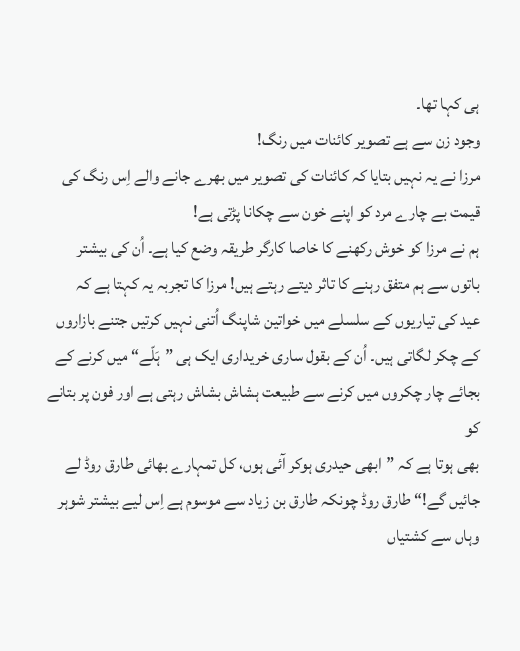ہی کہا تھا۔
وجود زن سے ہے تصویر کائنات میں رنگ!
مرزا نے یہ نہیں بتایا کہ کائنات کی تصویر میں بھرے جانے والے اِس رنگ کی
قیمت بے چارے مرد کو اپنے خون سے چکانا پڑتی ہے!
ہم نے مرزا کو خوش رکھنے کا خاصا کارگر طریقہ وضع کیا ہے۔ اُن کی بیشتر
باتوں سے ہم متفق رہنے کا تاثر دیتے رہتے ہیں! مرزا کا تجربہ یہ کہتا ہے کہ
عید کی تیاریوں کے سلسلے میں خواتین شاپنگ اُتنی نہیں کرتیں جتنے بازاروں
کے چکر لگاتی ہیں۔ اُن کے بقول ساری خریداری ایک ہی ”ہَلّے“ میں کرنے کے
بجائے چار چکروں میں کرنے سے طبیعت ہشاش بشاش رہتی ہے اور فون پر بتانے کو
بھی ہوتا ہے کہ ”ابھی حیدری ہوکر آئی ہوں، کل تمہارے بھائی طارق روڈ لے
جائیں گے!“ طارق روڈ چونکہ طارق بن زیاد سے موسوم ہے اِس لیے بیشتر شوہر
وہاں سے کشتیاں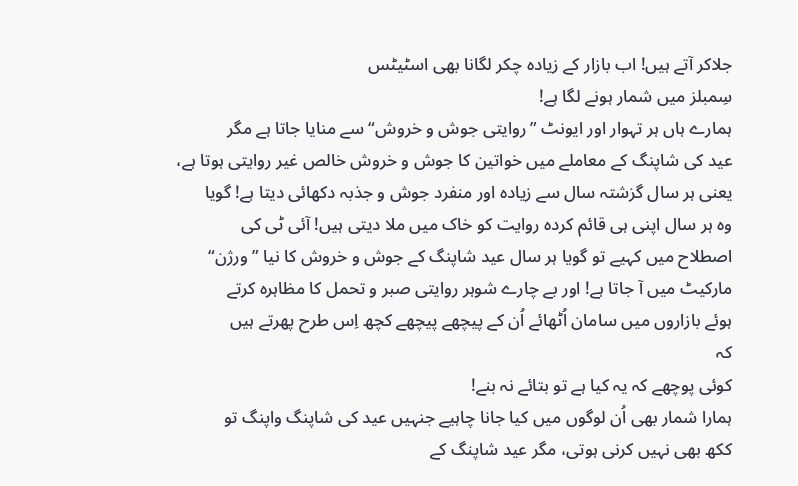جلاکر آتے ہیں! اب بازار کے زیادہ چکر لگانا بھی اسٹیٹس
سِمبلز میں شمار ہونے لگا ہے!
ہمارے ہاں ہر تہوار اور ایونٹ ”روایتی جوش و خروش“ سے منایا جاتا ہے مگر
عید کی شاپنگ کے معاملے میں خواتین کا جوش و خروش خالص غیر روایتی ہوتا ہے،
یعنی ہر سال گزشتہ سال سے زیادہ اور منفرد جوش و جذبہ دکھائی دیتا ہے! گویا
وہ ہر سال اپنی ہی قائم کردہ روایت کو خاک میں ملا دیتی ہیں! آئی ٹی کی
اصطلاح میں کہیے تو گویا ہر سال عید شاپنگ کے جوش و خروش کا نیا ”ورژن“
مارکیٹ میں آ جاتا ہے! اور بے چارے شوہر روایتی صبر و تحمل کا مظاہرہ کرتے
ہوئے بازاروں میں سامان اُٹھائے اُن کے پیچھے پیچھے کچھ اِس طرح پھرتے ہیں
کہ
کوئی پوچھے کہ یہ کیا ہے تو بتائے نہ بنے!
ہمارا شمار بھی اُن لوگوں میں کیا جانا چاہیے جنہیں عید کی شاپنگ واپنگ تو
ککھ بھی نہیں کرنی ہوتی، مگر عید شاپنگ کے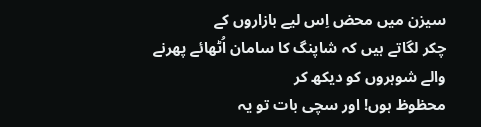سیزن میں محض اِس لیے بازاروں کے
چکر لگاتے ہیں کہ شاپنگ کا سامان اُٹھائے پھرنے والے شوہروں کو دیکھ کر
محظوظ ہوں! اور سچی بات تو یہ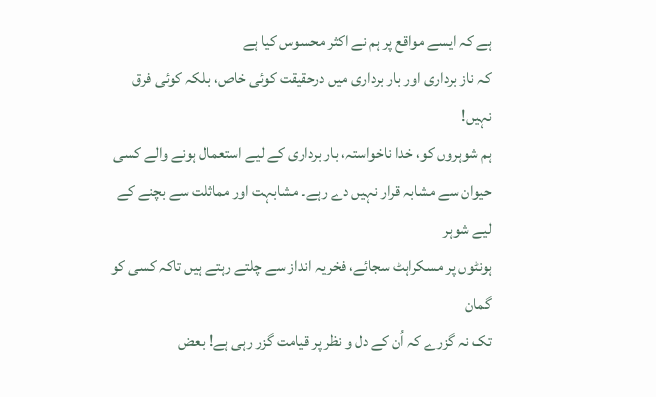ہے کہ ایسے مواقع پر ہم نے اکثر محسوس کیا ہے
کہ ناز برداری اور بار برداری میں درحقیقت کوئی خاص، بلکہ کوئی فرق نہیں!
ہم شوہروں کو، خدا ناخواستہ، بار برداری کے لیے استعمال ہونے والے کسی
حیوان سے مشابہ قرار نہیں دے رہے۔ مشابہت اور مماثلت سے بچنے کے لیے شوہر
ہونٹوں پر مسکراہٹ سجائے، فخریہ انداز سے چلتے رہتے ہیں تاکہ کسی کو گمان
تک نہ گزرے کہ اُن کے دل و نظر پر قیامت گزر رہی ہے! بعض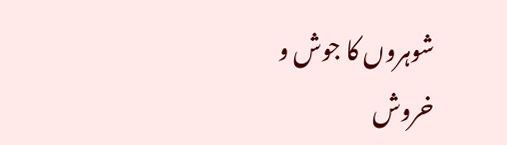شوہروں کا جوش و
خروش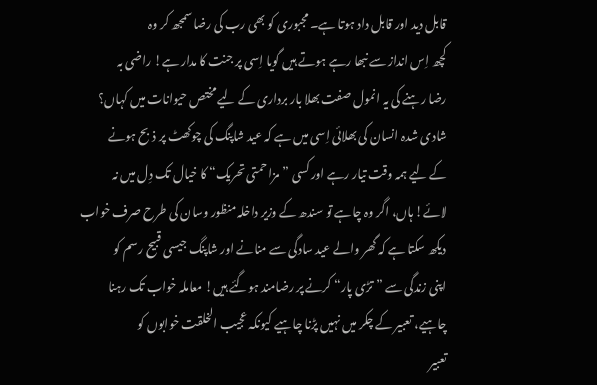قابل دید اور قابل داد ہوتا ہے۔ مجبوری کو بھی رب کی رضا سمجھ کر وہ
کچھ اِس انداز سے نبھا رہے ہوتے ہیں گویا اِسی پر جنت کا مدار ہے! راضی بہ
رضا رہنے کی یہ انمول صفت بھلا بار برداری کے لیے مختص حیوانات میں کہاں؟
شادی شدہ انسان کی بھلائی اِسی میں ہے کہ عید شاپنگ کی چوکھٹ پر ذبح ہونے
کے لیے ہمہ وقت تیار رہے اور کسی ”مزاحمتی تحریک“ کا خیال تک دِل میں نہ
لائے! ہاں، اگر وہ چاہے تو سندھ کے وزیر داخلہ منظور وسان کی طرح صرف خواب
دیکھ سکتا ہے کہ گھر والے عید سادگی سے منانے اور شاپنگ جیسی قبیح رسم کو
اپنی زندگی سے ”تڑی پار“ کرنے پر رضامند ہوگئے ہیں! معاملہ خواب تک رہنا
چاہیے، تعبیر کے چکر میں نہیں پڑنا چاہیے کیونکہ عجیب الخلقت خوابوں کو
تعبیر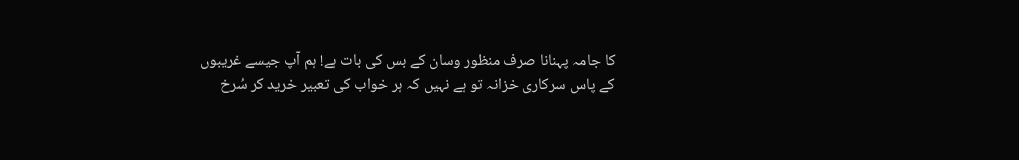کا جامہ پہنانا صرف منظور وسان کے بس کی بات ہے! ہم آپ جیسے غریبوں
کے پاس سرکاری خزانہ تو ہے نہیں کہ ہر خواب کی تعبیر خرید کر سُرخ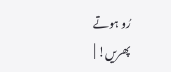رُو ہوتے
پھریں! |